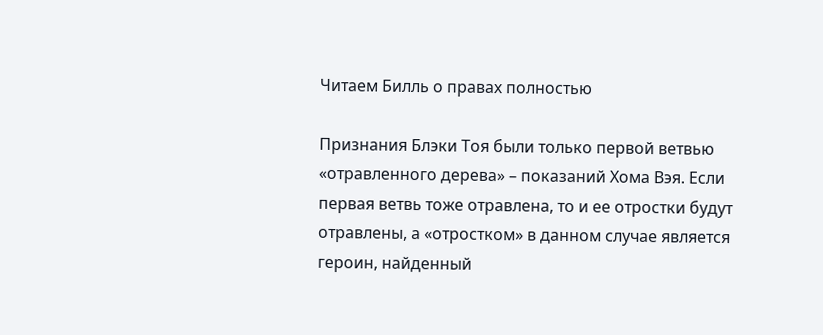Читаем Билль о правах полностью

Признания Блэки Тоя были только первой ветвью «отравленного дерева» – показаний Хома Вэя. Если первая ветвь тоже отравлена, то и ее отростки будут отравлены, а «отростком» в данном случае является героин, найденный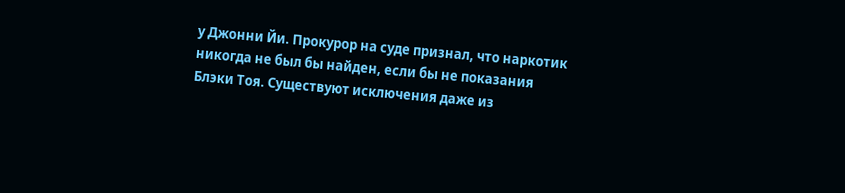у Джонни Йи. Прокурор на суде признал, что наркотик никогда не был бы найден, если бы не показания Блэки Тоя. Существуют исключения даже из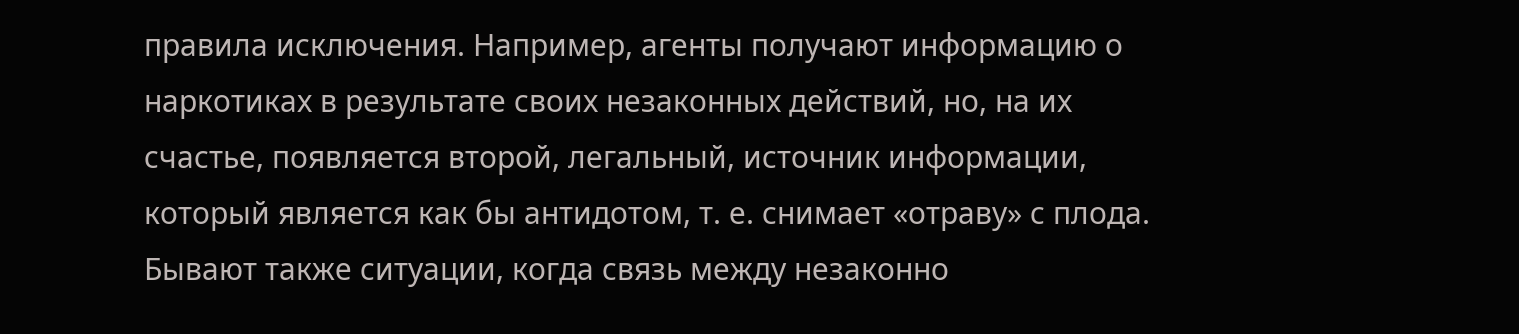правила исключения. Например, агенты получают информацию о наркотиках в результате своих незаконных действий, но, на их счастье, появляется второй, легальный, источник информации, который является как бы антидотом, т. е. снимает «отраву» с плода. Бывают также ситуации, когда связь между незаконно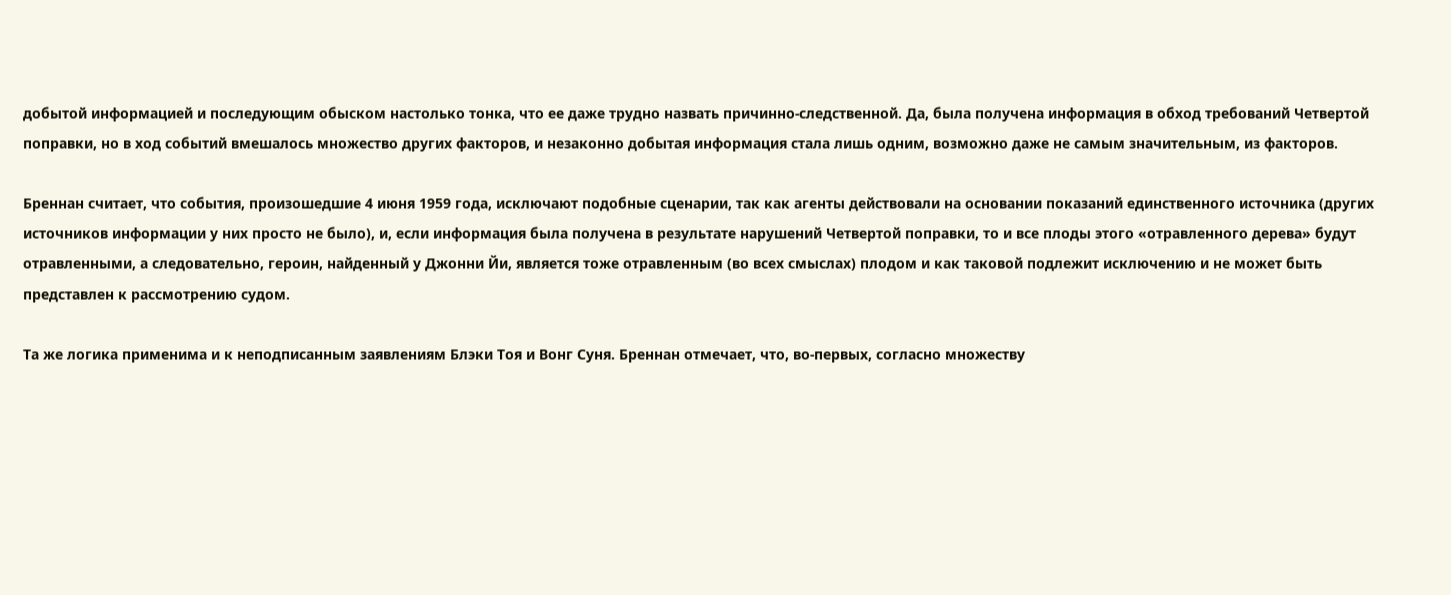добытой информацией и последующим обыском настолько тонка, что ее даже трудно назвать причинно-следственной. Да, была получена информация в обход требований Четвертой поправки, но в ход событий вмешалось множество других факторов, и незаконно добытая информация стала лишь одним, возможно даже не самым значительным, из факторов.

Бреннан считает, что события, произошедшие 4 июня 1959 года, исключают подобные сценарии, так как агенты действовали на основании показаний единственного источника (других источников информации у них просто не было), и, если информация была получена в результате нарушений Четвертой поправки, то и все плоды этого «отравленного дерева» будут отравленными, а следовательно, героин, найденный у Джонни Йи, является тоже отравленным (во всех смыслах) плодом и как таковой подлежит исключению и не может быть представлен к рассмотрению судом.

Та же логика применима и к неподписанным заявлениям Блэки Тоя и Вонг Суня. Бреннан отмечает, что, во-первых, согласно множеству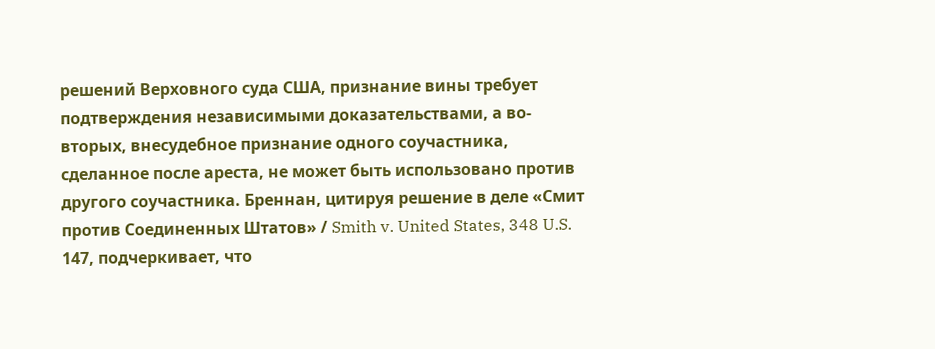решений Верховного суда США, признание вины требует подтверждения независимыми доказательствами, а во-вторых, внесудебное признание одного соучастника, сделанное после ареста, не может быть использовано против другого соучастника. Бреннан, цитируя решение в деле «Смит против Соединенных Штатов» / Smith v. United States, 348 U.S. 147, подчеркивает, что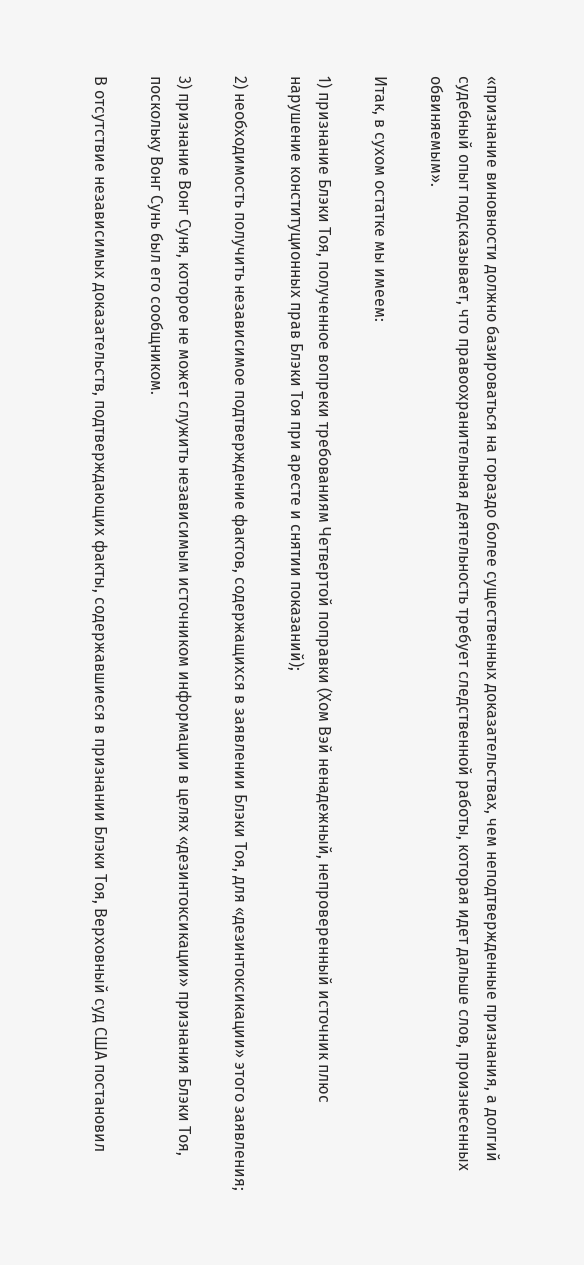«признание виновности должно базироваться на гораздо более существенных доказательствах, чем неподтвержденные признания, а долгий судебный опыт подсказывает, что правоохранительная деятельность требует следственной работы, которая идет дальше слов, произнесенных обвиняемым».

Итак, в сухом остатке мы имеем:

1) признание Блэки Тоя, полученное вопреки требованиям Четвертой поправки (Хом Вэй ненадежный, непроверенный источник плюс нарушение конституционных прав Блэки Тоя при аресте и снятии показаний);

2) необходимость получить независимое подтверждение фактов, содержащихся в заявлении Блэки Тоя, для «дезинтоксикации» этого заявления;

3) признание Вонг Суня, которое не может служить независимым источником информации в целях «дезинтоксикации» признания Блэки Тоя, поскольку Вонг Сунь был его сообщником.

В отсутствие независимых доказательств, подтверждающих факты, содержавшиеся в признании Блэки Тоя, Верховный суд США постановил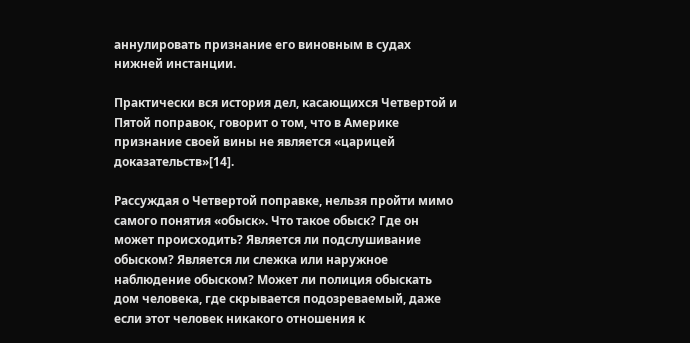аннулировать признание его виновным в судах нижней инстанции.

Практически вся история дел, касающихся Четвертой и Пятой поправок, говорит о том, что в Америке признание своей вины не является «царицей доказательств»[14].

Рассуждая о Четвертой поправке, нельзя пройти мимо самого понятия «обыск». Что такое обыск? Где он может происходить? Является ли подслушивание обыском? Является ли слежка или наружное наблюдение обыском? Может ли полиция обыскать дом человека, где скрывается подозреваемый, даже если этот человек никакого отношения к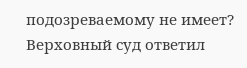подозреваемому не имеет? Верховный суд ответил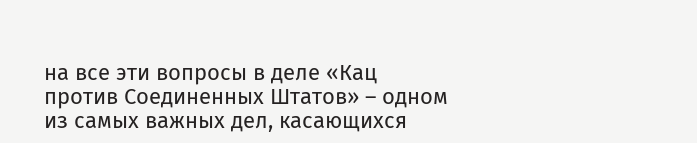на все эти вопросы в деле «Кац против Соединенных Штатов» – одном из самых важных дел, касающихся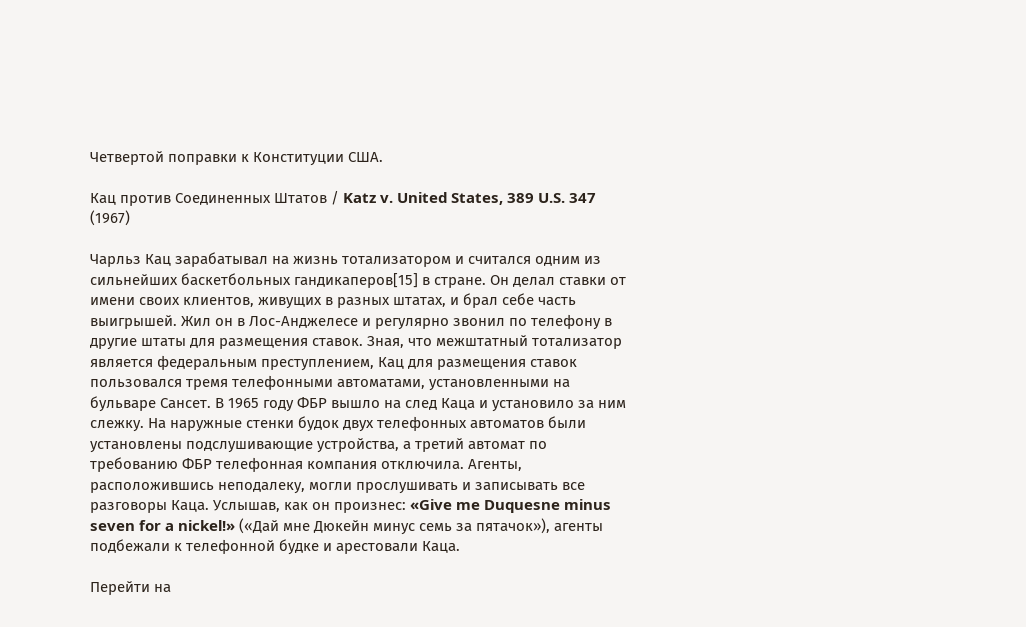Четвертой поправки к Конституции США.

Кац против Соединенных Штатов / Katz v. United States, 389 U.S. 347 (1967)

Чарльз Кац зарабатывал на жизнь тотализатором и считался одним из сильнейших баскетбольных гандикаперов[15] в стране. Он делал ставки от имени своих клиентов, живущих в разных штатах, и брал себе часть выигрышей. Жил он в Лос-Анджелесе и регулярно звонил по телефону в другие штаты для размещения ставок. Зная, что межштатный тотализатор является федеральным преступлением, Кац для размещения ставок пользовался тремя телефонными автоматами, установленными на бульваре Сансет. В 1965 году ФБР вышло на след Каца и установило за ним слежку. На наружные стенки будок двух телефонных автоматов были установлены подслушивающие устройства, а третий автомат по требованию ФБР телефонная компания отключила. Агенты, расположившись неподалеку, могли прослушивать и записывать все разговоры Каца. Услышав, как он произнес: «Give me Duquesne minus seven for a nickel!» («Дай мне Дюкейн минус семь за пятачок»), агенты подбежали к телефонной будке и арестовали Каца.

Перейти на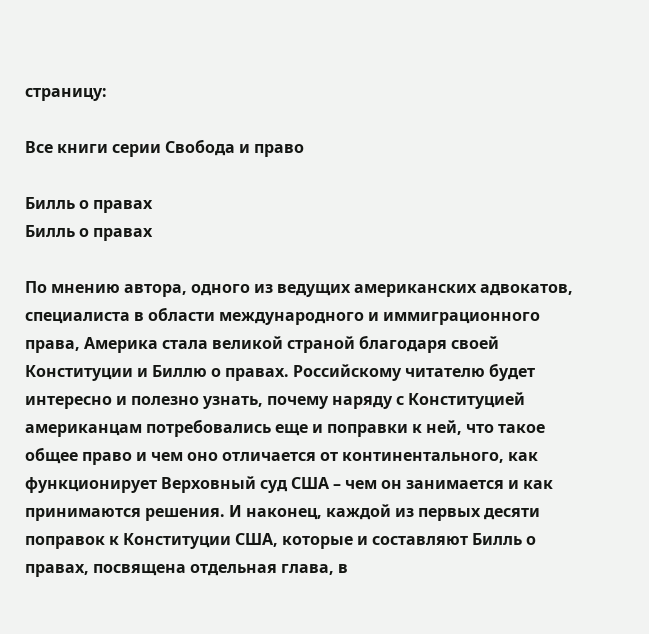страницу:

Все книги серии Свобода и право

Билль о правах
Билль о правах

По мнению автора, одного из ведущих американских адвокатов, специалиста в области международного и иммиграционного права, Америка стала великой страной благодаря своей Конституции и Биллю о правах. Российскому читателю будет интересно и полезно узнать, почему наряду с Конституцией американцам потребовались еще и поправки к ней, что такое общее право и чем оно отличается от континентального, как функционирует Верховный суд США – чем он занимается и как принимаются решения. И наконец, каждой из первых десяти поправок к Конституции США, которые и составляют Билль о правах, посвящена отдельная глава, в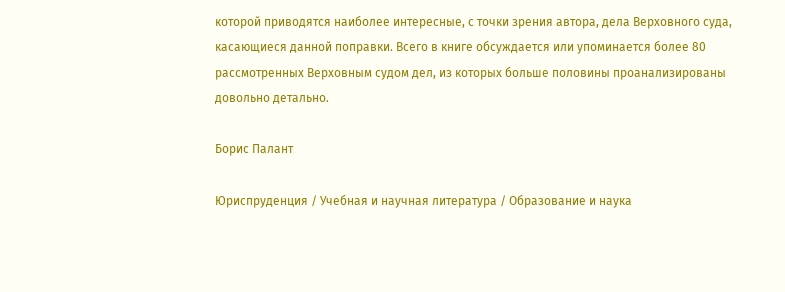которой приводятся наиболее интересные, с точки зрения автора, дела Верховного суда, касающиеся данной поправки. Всего в книге обсуждается или упоминается более 80 рассмотренных Верховным судом дел, из которых больше половины проанализированы довольно детально.

Борис Палант

Юриспруденция / Учебная и научная литература / Образование и наука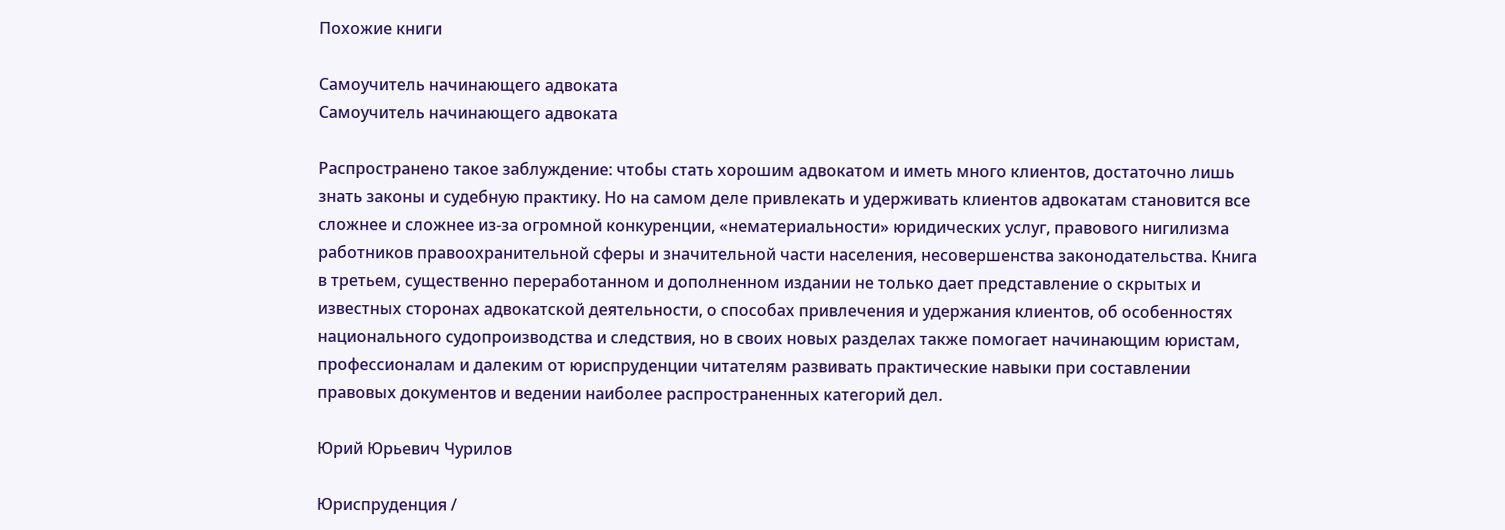Похожие книги

Самоучитель начинающего адвоката
Самоучитель начинающего адвоката

Распространено такое заблуждение: чтобы стать хорошим адвокатом и иметь много клиентов, достаточно лишь знать законы и судебную практику. Но на самом деле привлекать и удерживать клиентов адвокатам становится все сложнее и сложнее из-за огромной конкуренции, «нематериальности» юридических услуг, правового нигилизма работников правоохранительной сферы и значительной части населения, несовершенства законодательства. Книга в третьем, существенно переработанном и дополненном издании не только дает представление о скрытых и известных сторонах адвокатской деятельности, о способах привлечения и удержания клиентов, об особенностях национального судопроизводства и следствия, но в своих новых разделах также помогает начинающим юристам, профессионалам и далеким от юриспруденции читателям развивать практические навыки при составлении правовых документов и ведении наиболее распространенных категорий дел.

Юрий Юрьевич Чурилов

Юриспруденция /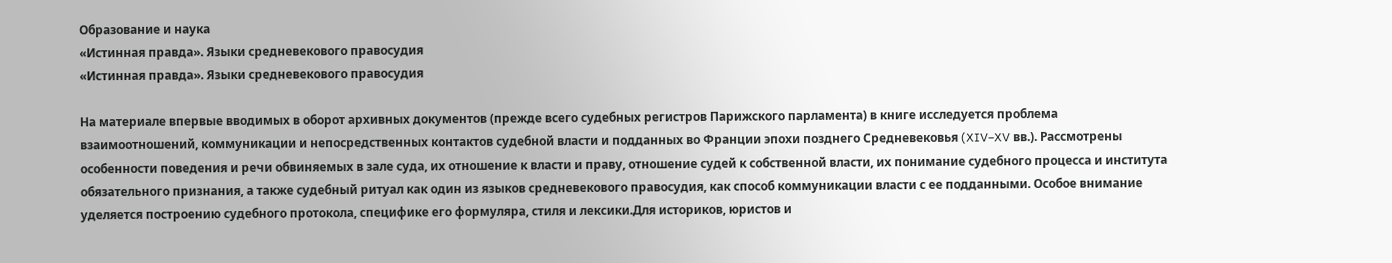Образование и наука
«Истинная правда». Языки средневекового правосудия
«Истинная правда». Языки средневекового правосудия

На материале впервые вводимых в оборот архивных документов (прежде всего судебных регистров Парижского парламента) в книге исследуется проблема взаимоотношений, коммуникации и непосредственных контактов судебной власти и подданных во Франции эпохи позднего Средневековья (XIV–XV вв.). Рассмотрены особенности поведения и речи обвиняемых в зале суда, их отношение к власти и праву, отношение судей к собственной власти, их понимание судебного процесса и института обязательного признания, а также судебный ритуал как один из языков средневекового правосудия, как способ коммуникации власти с ее подданными. Особое внимание уделяется построению судебного протокола, специфике его формуляра, стиля и лексики.Для историков, юристов и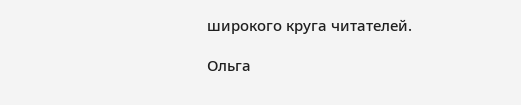широкого круга читателей.

Ольга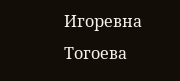Игоревна Тогоева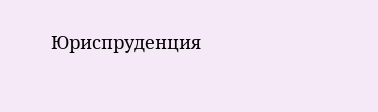Юриспруденция